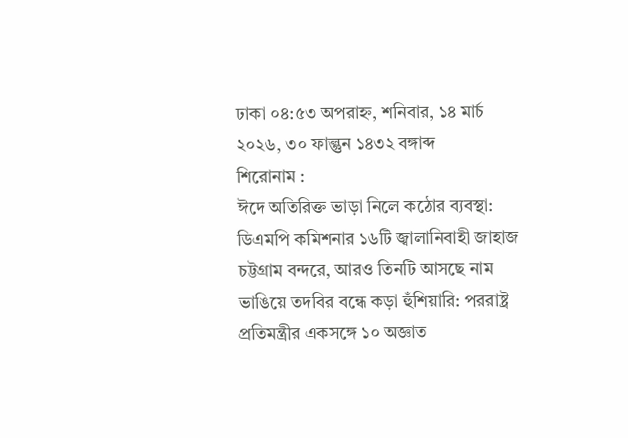ঢাকা ০৪:৫৩ অপরাহ্ন, শনিবার, ১৪ মার্চ ২০২৬, ৩০ ফাল্গুন ১৪৩২ বঙ্গাব্দ
শিরোনাম :
ঈদে অতিরিক্ত ভাড়া নিলে কঠোর ব্যবস্থা: ডিএমপি কমিশনার ১৬টি জ্বালানিবাহী জাহাজ চট্টগ্রাম বন্দরে, আরও তিনটি আসছে নাম ভাঙিয়ে তদবির বন্ধে কড়া হুঁশিয়ারি: পররাষ্ট্র প্রতিমন্ত্রীর একসঙ্গে ১০ অজ্ঞাত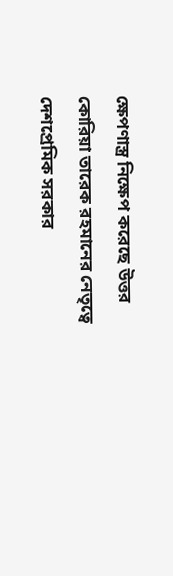ক্ষেপণাস্ত্র নিক্ষেপ করেছে উত্তর কোরিয়া তারেক রহমানের নেতৃত্বে দেশপ্রেমিক সরকার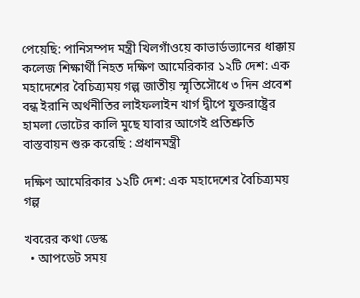পেয়েছি: পানিসম্পদ মন্ত্রী খিলগাঁওয়ে কাভার্ডভ্যানের ধাক্কায় কলেজ শিক্ষার্থী নিহত দক্ষিণ আমেরিকার ১২টি দেশ: এক মহাদেশের বৈচিত্র্যময় গল্প জাতীয় স্মৃতিসৌধে ৩ দিন প্রবেশ বন্ধ ইরানি অর্থনীতির লাইফলাইন খার্গ দ্বীপে যুক্তরাষ্ট্রের হামলা ভোটের কালি মুছে যাবার আগেই প্রতিশ্রুতি বাস্তবায়ন শুরু করেছি : প্রধানমন্ত্রী

দক্ষিণ আমেরিকার ১২টি দেশ: এক মহাদেশের বৈচিত্র্যময় গল্প

খবরের কথা ডেস্ক
  • আপডেট সময়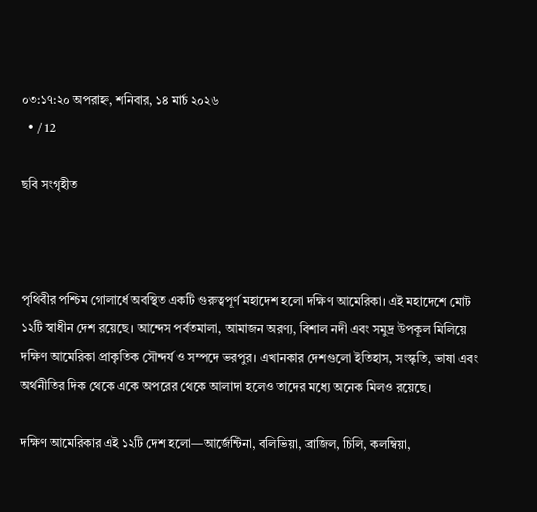০৩:১৭:২০ অপরাহ্ন, শনিবার, ১৪ মার্চ ২০২৬
  • / 12

ছবি সংগৃহীত



পৃথিবীর পশ্চিম গোলার্ধে অবস্থিত একটি গুরুত্বপূর্ণ মহাদেশ হলো দক্ষিণ আমেরিকা। এই মহাদেশে মোট ১২টি স্বাধীন দেশ রয়েছে। আন্দেস পর্বতমালা, আমাজন অরণ্য, বিশাল নদী এবং সমুদ্র উপকূল মিলিয়ে দক্ষিণ আমেরিকা প্রাকৃতিক সৌন্দর্য ও সম্পদে ভরপুর। এখানকার দেশগুলো ইতিহাস, সংস্কৃতি, ভাষা এবং অর্থনীতির দিক থেকে একে অপরের থেকে আলাদা হলেও তাদের মধ্যে অনেক মিলও রয়েছে।

দক্ষিণ আমেরিকার এই ১২টি দেশ হলো—আর্জেন্টিনা, বলিভিয়া, ব্রাজিল, চিলি, কলম্বিয়া,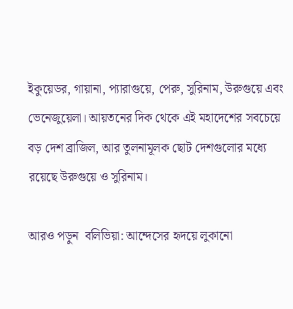ইকুয়েডর, গায়ানা, প্যারাগুয়ে, পেরু, সুরিনাম, উরুগুয়ে এবং ভেনেজুয়েলা। আয়তনের দিক থেকে এই মহাদেশের সবচেয়ে বড় দেশ ব্রাজিল, আর তুলনামূলক ছোট দেশগুলোর মধ্যে রয়েছে উরুগুয়ে ও সুরিনাম।

আরও পড়ুন  বলিভিয়া: আন্দেসের হৃদয়ে লুকানো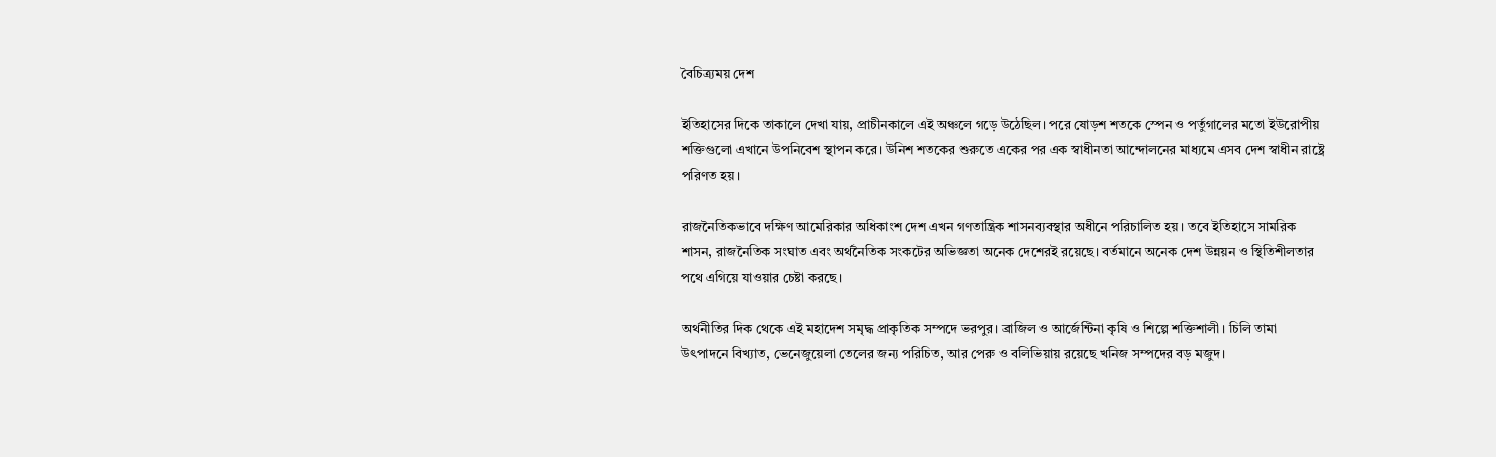বৈচিত্র্যময় দেশ

ইতিহাসের দিকে তাকালে দেখা যায়, প্রাচীনকালে এই অঞ্চলে গড়ে উঠেছিল। পরে ষোড়শ শতকে স্পেন ও পর্তুগালের মতো ইউরোপীয় শক্তিগুলো এখানে উপনিবেশ স্থাপন করে। উনিশ শতকের শুরুতে একের পর এক স্বাধীনতা আন্দোলনের মাধ্যমে এসব দেশ স্বাধীন রাষ্ট্রে পরিণত হয়।

রাজনৈতিকভাবে দক্ষিণ আমেরিকার অধিকাংশ দেশ এখন গণতান্ত্রিক শাসনব্যবস্থার অধীনে পরিচালিত হয়। তবে ইতিহাসে সামরিক শাসন, রাজনৈতিক সংঘাত এবং অর্থনৈতিক সংকটের অভিজ্ঞতা অনেক দেশেরই রয়েছে। বর্তমানে অনেক দেশ উন্নয়ন ও স্থিতিশীলতার পথে এগিয়ে যাওয়ার চেষ্টা করছে।

অর্থনীতির দিক থেকে এই মহাদেশ সমৃদ্ধ প্রাকৃতিক সম্পদে ভরপুর। ব্রাজিল ও আর্জেন্টিনা কৃষি ও শিল্পে শক্তিশালী। চিলি তামা উৎপাদনে বিখ্যাত, ভেনেজুয়েলা তেলের জন্য পরিচিত, আর পেরু ও বলিভিয়ায় রয়েছে খনিজ সম্পদের বড় মজুদ।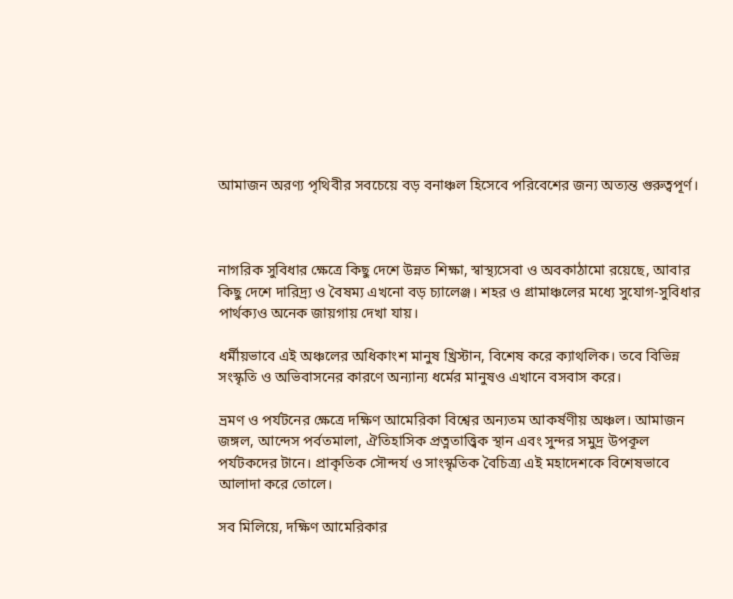আমাজন অরণ্য পৃথিবীর সবচেয়ে বড় বনাঞ্চল হিসেবে পরিবেশের জন্য অত্যন্ত গুরুত্বপূর্ণ।



নাগরিক সুবিধার ক্ষেত্রে কিছু দেশে উন্নত শিক্ষা, স্বাস্থ্যসেবা ও অবকাঠামো রয়েছে, আবার কিছু দেশে দারিদ্র্য ও বৈষম্য এখনো বড় চ্যালেঞ্জ। শহর ও গ্রামাঞ্চলের মধ্যে সুযোগ-সুবিধার পার্থক্যও অনেক জায়গায় দেখা যায়।

ধর্মীয়ভাবে এই অঞ্চলের অধিকাংশ মানুষ খ্রিস্টান, বিশেষ করে ক্যাথলিক। তবে বিভিন্ন সংস্কৃতি ও অভিবাসনের কারণে অন্যান্য ধর্মের মানুষও এখানে বসবাস করে।

ভ্রমণ ও পর্যটনের ক্ষেত্রে দক্ষিণ আমেরিকা বিশ্বের অন্যতম আকর্ষণীয় অঞ্চল। আমাজন জঙ্গল, আন্দেস পর্বতমালা, ঐতিহাসিক প্রত্নতাত্ত্বিক স্থান এবং সুন্দর সমুদ্র উপকূল পর্যটকদের টানে। প্রাকৃতিক সৌন্দর্য ও সাংস্কৃতিক বৈচিত্র্য এই মহাদেশকে বিশেষভাবে আলাদা করে তোলে।

সব মিলিয়ে, দক্ষিণ আমেরিকার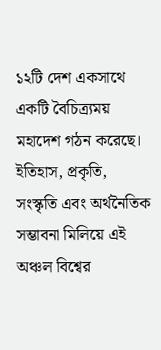১২টি দেশ একসাথে একটি বৈচিত্র্যময় মহাদেশ গঠন করেছে। ইতিহাস, প্রকৃতি, সংস্কৃতি এবং অর্থনৈতিক সম্ভাবনা মিলিয়ে এই অঞ্চল বিশ্বের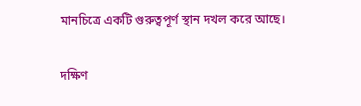মানচিত্রে একটি গুরুত্বপূর্ণ স্থান দখল করে আছে।

দক্ষিণ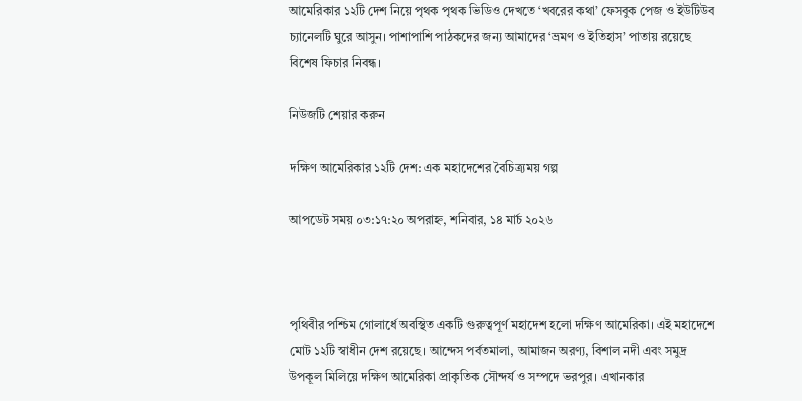আমেরিকার ১২টি দেশ নিয়ে পৃথক পৃথক ভিডিও দেখতে ‘খবরের কথা’ ফেসবুক পেজ ও ইউটিউব চ্যানেলটি ঘুরে আসুন। পাশাপাশি পাঠকদের জন্য আমাদের ‘ভ্রমণ ও ইতিহাস’ পাতায় রয়েছে বিশেষ ফিচার নিবন্ধ।

নিউজটি শেয়ার করুন

দক্ষিণ আমেরিকার ১২টি দেশ: এক মহাদেশের বৈচিত্র্যময় গল্প

আপডেট সময় ০৩:১৭:২০ অপরাহ্ন, শনিবার, ১৪ মার্চ ২০২৬



পৃথিবীর পশ্চিম গোলার্ধে অবস্থিত একটি গুরুত্বপূর্ণ মহাদেশ হলো দক্ষিণ আমেরিকা। এই মহাদেশে মোট ১২টি স্বাধীন দেশ রয়েছে। আন্দেস পর্বতমালা, আমাজন অরণ্য, বিশাল নদী এবং সমুদ্র উপকূল মিলিয়ে দক্ষিণ আমেরিকা প্রাকৃতিক সৌন্দর্য ও সম্পদে ভরপুর। এখানকার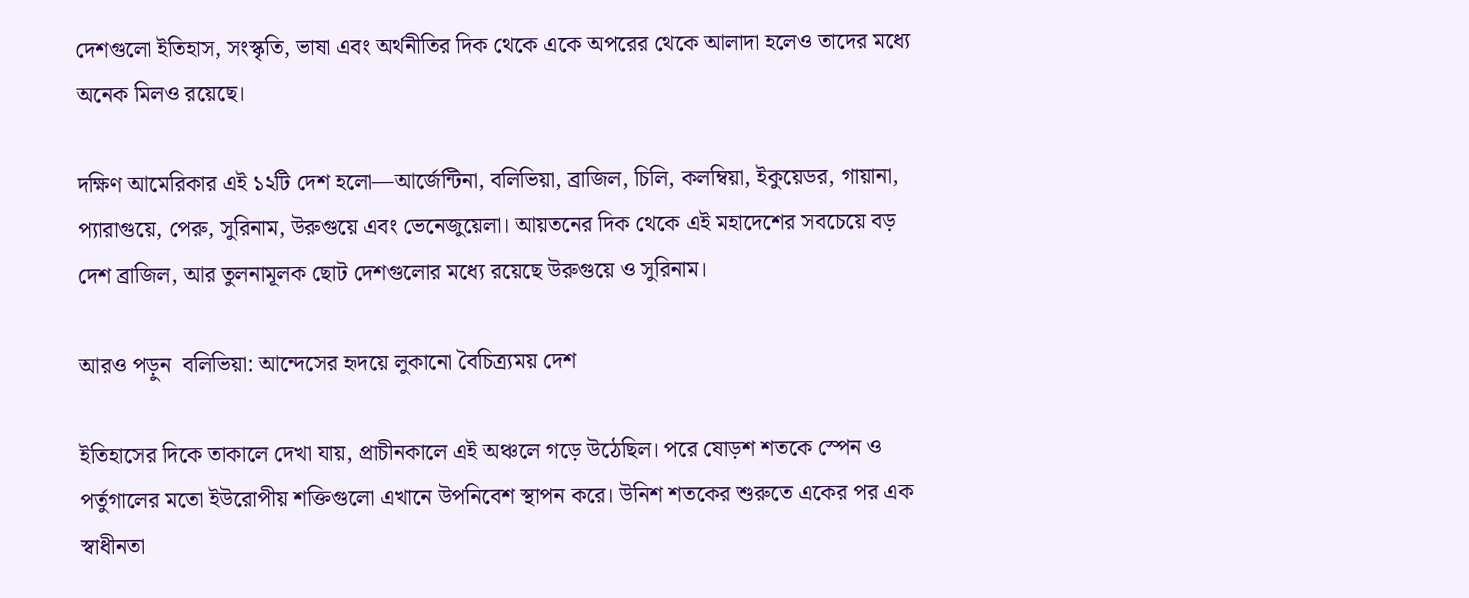দেশগুলো ইতিহাস, সংস্কৃতি, ভাষা এবং অর্থনীতির দিক থেকে একে অপরের থেকে আলাদা হলেও তাদের মধ্যে অনেক মিলও রয়েছে।

দক্ষিণ আমেরিকার এই ১২টি দেশ হলো—আর্জেন্টিনা, বলিভিয়া, ব্রাজিল, চিলি, কলম্বিয়া, ইকুয়েডর, গায়ানা, প্যারাগুয়ে, পেরু, সুরিনাম, উরুগুয়ে এবং ভেনেজুয়েলা। আয়তনের দিক থেকে এই মহাদেশের সবচেয়ে বড় দেশ ব্রাজিল, আর তুলনামূলক ছোট দেশগুলোর মধ্যে রয়েছে উরুগুয়ে ও সুরিনাম।

আরও পড়ুন  বলিভিয়া: আন্দেসের হৃদয়ে লুকানো বৈচিত্র্যময় দেশ

ইতিহাসের দিকে তাকালে দেখা যায়, প্রাচীনকালে এই অঞ্চলে গড়ে উঠেছিল। পরে ষোড়শ শতকে স্পেন ও পর্তুগালের মতো ইউরোপীয় শক্তিগুলো এখানে উপনিবেশ স্থাপন করে। উনিশ শতকের শুরুতে একের পর এক স্বাধীনতা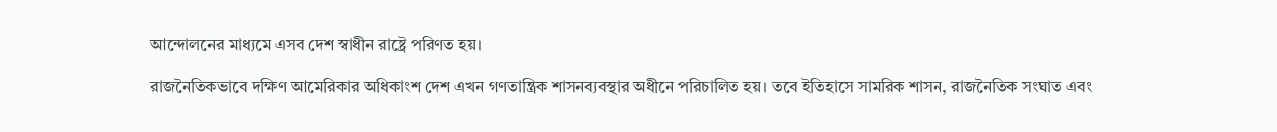আন্দোলনের মাধ্যমে এসব দেশ স্বাধীন রাষ্ট্রে পরিণত হয়।

রাজনৈতিকভাবে দক্ষিণ আমেরিকার অধিকাংশ দেশ এখন গণতান্ত্রিক শাসনব্যবস্থার অধীনে পরিচালিত হয়। তবে ইতিহাসে সামরিক শাসন, রাজনৈতিক সংঘাত এবং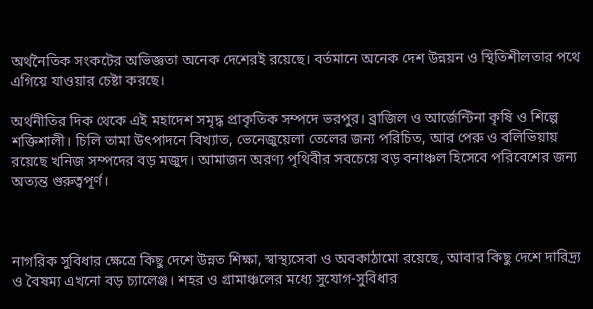অর্থনৈতিক সংকটের অভিজ্ঞতা অনেক দেশেরই রয়েছে। বর্তমানে অনেক দেশ উন্নয়ন ও স্থিতিশীলতার পথে এগিয়ে যাওয়ার চেষ্টা করছে।

অর্থনীতির দিক থেকে এই মহাদেশ সমৃদ্ধ প্রাকৃতিক সম্পদে ভরপুর। ব্রাজিল ও আর্জেন্টিনা কৃষি ও শিল্পে শক্তিশালী। চিলি তামা উৎপাদনে বিখ্যাত, ভেনেজুয়েলা তেলের জন্য পরিচিত, আর পেরু ও বলিভিয়ায় রয়েছে খনিজ সম্পদের বড় মজুদ। আমাজন অরণ্য পৃথিবীর সবচেয়ে বড় বনাঞ্চল হিসেবে পরিবেশের জন্য অত্যন্ত গুরুত্বপূর্ণ।



নাগরিক সুবিধার ক্ষেত্রে কিছু দেশে উন্নত শিক্ষা, স্বাস্থ্যসেবা ও অবকাঠামো রয়েছে, আবার কিছু দেশে দারিদ্র্য ও বৈষম্য এখনো বড় চ্যালেঞ্জ। শহর ও গ্রামাঞ্চলের মধ্যে সুযোগ-সুবিধার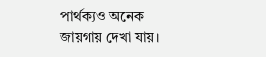পার্থক্যও অনেক জায়গায় দেখা যায়।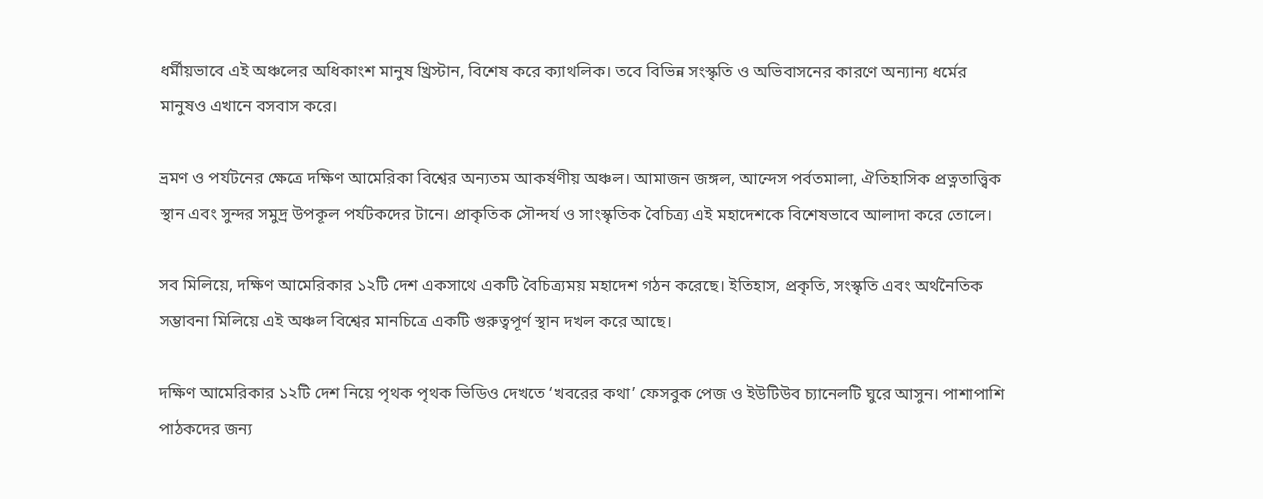ধর্মীয়ভাবে এই অঞ্চলের অধিকাংশ মানুষ খ্রিস্টান, বিশেষ করে ক্যাথলিক। তবে বিভিন্ন সংস্কৃতি ও অভিবাসনের কারণে অন্যান্য ধর্মের মানুষও এখানে বসবাস করে।

ভ্রমণ ও পর্যটনের ক্ষেত্রে দক্ষিণ আমেরিকা বিশ্বের অন্যতম আকর্ষণীয় অঞ্চল। আমাজন জঙ্গল, আন্দেস পর্বতমালা, ঐতিহাসিক প্রত্নতাত্ত্বিক স্থান এবং সুন্দর সমুদ্র উপকূল পর্যটকদের টানে। প্রাকৃতিক সৌন্দর্য ও সাংস্কৃতিক বৈচিত্র্য এই মহাদেশকে বিশেষভাবে আলাদা করে তোলে।

সব মিলিয়ে, দক্ষিণ আমেরিকার ১২টি দেশ একসাথে একটি বৈচিত্র্যময় মহাদেশ গঠন করেছে। ইতিহাস, প্রকৃতি, সংস্কৃতি এবং অর্থনৈতিক সম্ভাবনা মিলিয়ে এই অঞ্চল বিশ্বের মানচিত্রে একটি গুরুত্বপূর্ণ স্থান দখল করে আছে।

দক্ষিণ আমেরিকার ১২টি দেশ নিয়ে পৃথক পৃথক ভিডিও দেখতে ‘খবরের কথা’ ফেসবুক পেজ ও ইউটিউব চ্যানেলটি ঘুরে আসুন। পাশাপাশি পাঠকদের জন্য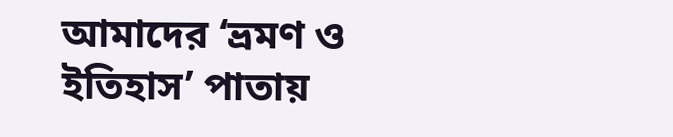আমাদের ‘ভ্রমণ ও ইতিহাস’ পাতায়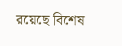রয়েছে বিশেষ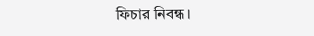ফিচার নিবন্ধ।